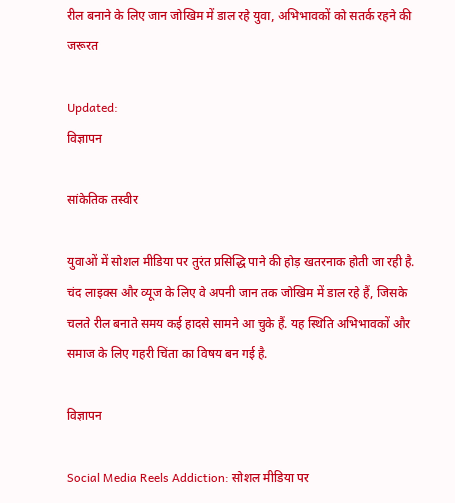रील बनाने के लिए जान जोखिम में डाल रहे युवा, अभिभावकों को सतर्क रहने की जरूरत

Updated:
विज्ञापन

सांकेतिक तस्वीर

युवाओं में सोशल मीडिया पर तुरंत प्रसिद्धि पाने की होड़ खतरनाक होती जा रही है. चंद लाइक्स और व्यूज के लिए वे अपनी जान तक जोखिम में डाल रहे हैं, जिसके चलते रील बनाते समय कई हादसे सामने आ चुके हैं. यह स्थिति अभिभावकों और समाज के लिए गहरी चिंता का विषय बन गई है.

विज्ञापन

Social Media Reels Addiction: सोशल मीडिया पर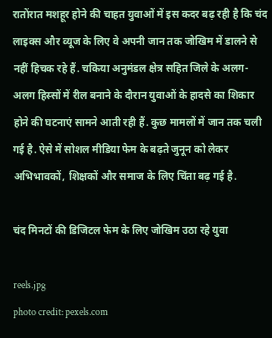रातोंरात मशहूर होने की चाहत युवाओं में इस कदर बढ़ रही है कि चंद लाइक्स और व्यूज के लिए वे अपनी जान तक जोखिम में डालने से नहीं हिचक रहे हैं. चकिया अनुमंडल क्षेत्र सहित जिले के अलग-अलग हिस्सों में रील बनाने के दौरान युवाओं के हादसे का शिकार होने की घटनाएं सामने आती रही हैं. कुछ मामलों में जान तक चली गई है. ऐसे में सोशल मीडिया फेम के बढ़ते जुनून को लेकर अभिभावकों, शिक्षकों और समाज के लिए चिंता बढ़ गई है.

चंद मिनटों की डिजिटल फेम के लिए जोखिम उठा रहे युवा

reels.jpg
photo credit: pexels.com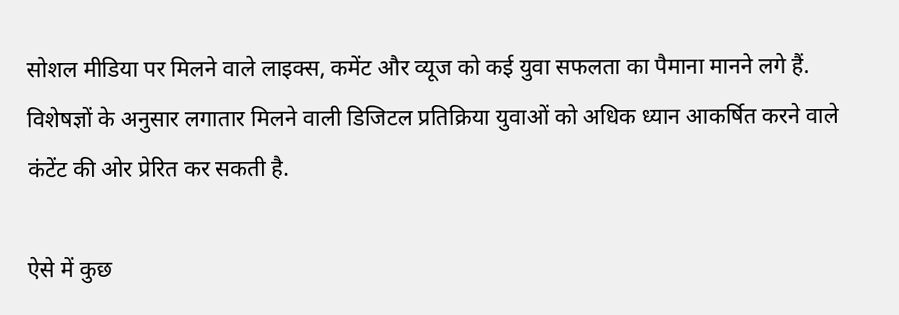सोशल मीडिया पर मिलने वाले लाइक्स, कमेंट और व्यूज को कई युवा सफलता का पैमाना मानने लगे हैं. विशेषज्ञों के अनुसार लगातार मिलने वाली डिजिटल प्रतिक्रिया युवाओं को अधिक ध्यान आकर्षित करने वाले कंटेंट की ओर प्रेरित कर सकती है.

ऐसे में कुछ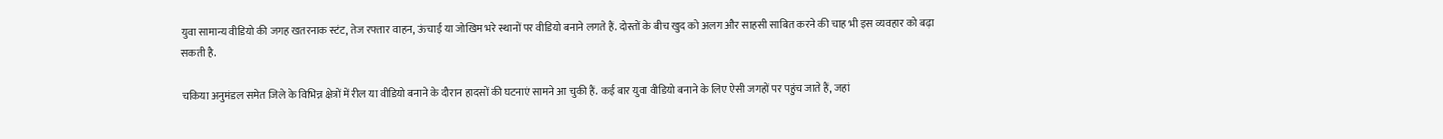युवा सामान्य वीडियो की जगह खतरनाक स्टंट, तेज रफ्तार वाहन, ऊंचाई या जोखिम भरे स्थानों पर वीडियो बनाने लगते हैं. दोस्तों के बीच खुद को अलग और साहसी साबित करने की चाह भी इस व्यवहार को बढ़ा सकती है.

चकिया अनुमंडल समेत जिले के विभिन्न क्षेत्रों में रील या वीडियो बनाने के दौरान हादसों की घटनाएं सामने आ चुकी हैं. कई बार युवा वीडियो बनाने के लिए ऐसी जगहों पर पहुंच जाते हैं, जहां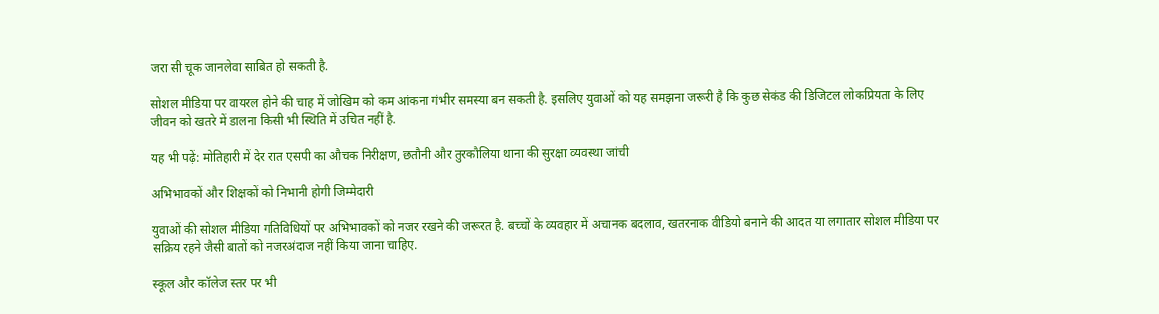जरा सी चूक जानलेवा साबित हो सकती है.

सोशल मीडिया पर वायरल होने की चाह में जोखिम को कम आंकना गंभीर समस्या बन सकती है. इसलिए युवाओं को यह समझना जरूरी है कि कुछ सेकंड की डिजिटल लोकप्रियता के लिए जीवन को खतरे में डालना किसी भी स्थिति में उचित नहीं है.

यह भी पढ़ें: मोतिहारी में देर रात एसपी का औचक निरीक्षण, छतौनी और तुरकौलिया थाना की सुरक्षा व्यवस्था जांची

अभिभावकों और शिक्षकों को निभानी होगी जिम्मेदारी

युवाओं की सोशल मीडिया गतिविधियों पर अभिभावकों को नजर रखने की जरूरत है. बच्चों के व्यवहार में अचानक बदलाव, खतरनाक वीडियो बनाने की आदत या लगातार सोशल मीडिया पर सक्रिय रहने जैसी बातों को नजरअंदाज नहीं किया जाना चाहिए.

स्कूल और कॉलेज स्तर पर भी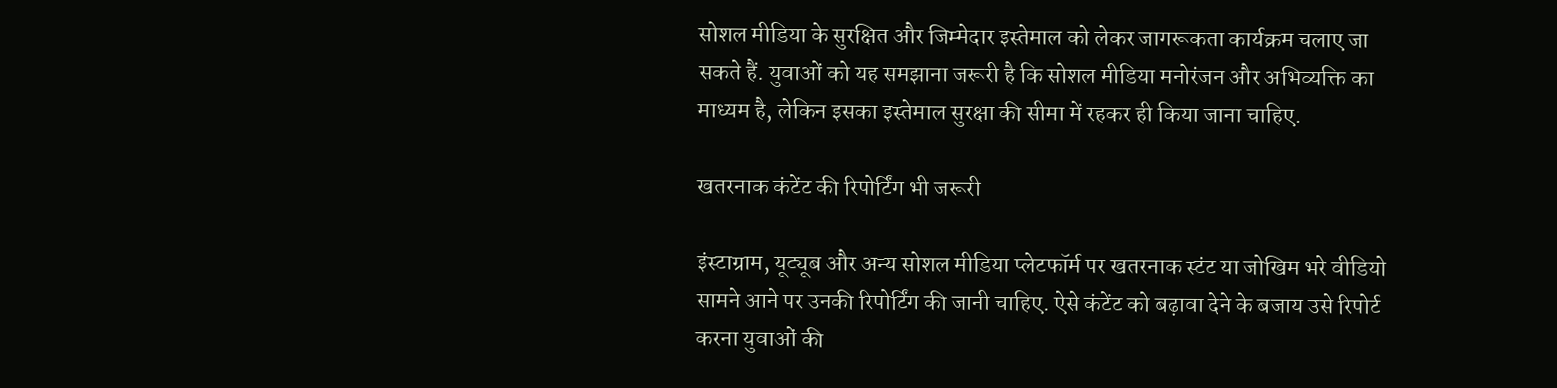सोशल मीडिया के सुरक्षित और जिम्मेदार इस्तेमाल को लेकर जागरूकता कार्यक्रम चलाए जा सकते हैं. युवाओं को यह समझाना जरूरी है कि सोशल मीडिया मनोरंजन और अभिव्यक्ति का माध्यम है, लेकिन इसका इस्तेमाल सुरक्षा की सीमा में रहकर ही किया जाना चाहिए.

खतरनाक कंटेंट की रिपोर्टिंग भी जरूरी

इंस्टाग्राम, यूट्यूब और अन्य सोशल मीडिया प्लेटफॉर्म पर खतरनाक स्टंट या जोखिम भरे वीडियो सामने आने पर उनकी रिपोर्टिंग की जानी चाहिए. ऐसे कंटेंट को बढ़ावा देने के बजाय उसे रिपोर्ट करना युवाओं की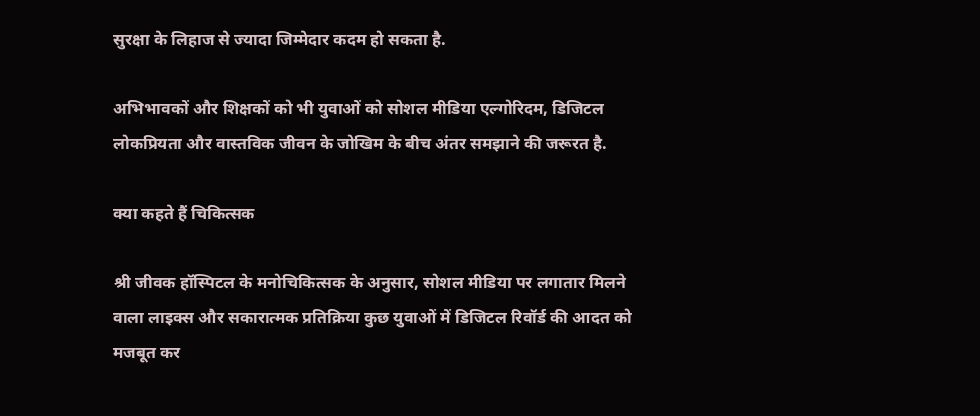सुरक्षा के लिहाज से ज्यादा जिम्मेदार कदम हो सकता है.

अभिभावकों और शिक्षकों को भी युवाओं को सोशल मीडिया एल्गोरिदम, डिजिटल लोकप्रियता और वास्तविक जीवन के जोखिम के बीच अंतर समझाने की जरूरत है.

क्या कहते हैं चिकित्सक

श्री जीवक हॉस्पिटल के मनोचिकित्सक के अनुसार, सोशल मीडिया पर लगातार मिलने वाला लाइक्स और सकारात्मक प्रतिक्रिया कुछ युवाओं में डिजिटल रिवॉर्ड की आदत को मजबूत कर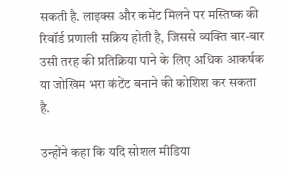सकती है. लाइक्स और कमेंट मिलने पर मस्तिष्क की रिवॉर्ड प्रणाली सक्रिय होती है, जिससे व्यक्ति बार-बार उसी तरह की प्रतिक्रिया पाने के लिए अधिक आकर्षक या जोखिम भरा कंटेंट बनाने की कोशिश कर सकता है.

उन्होंने कहा कि यदि सोशल मीडिया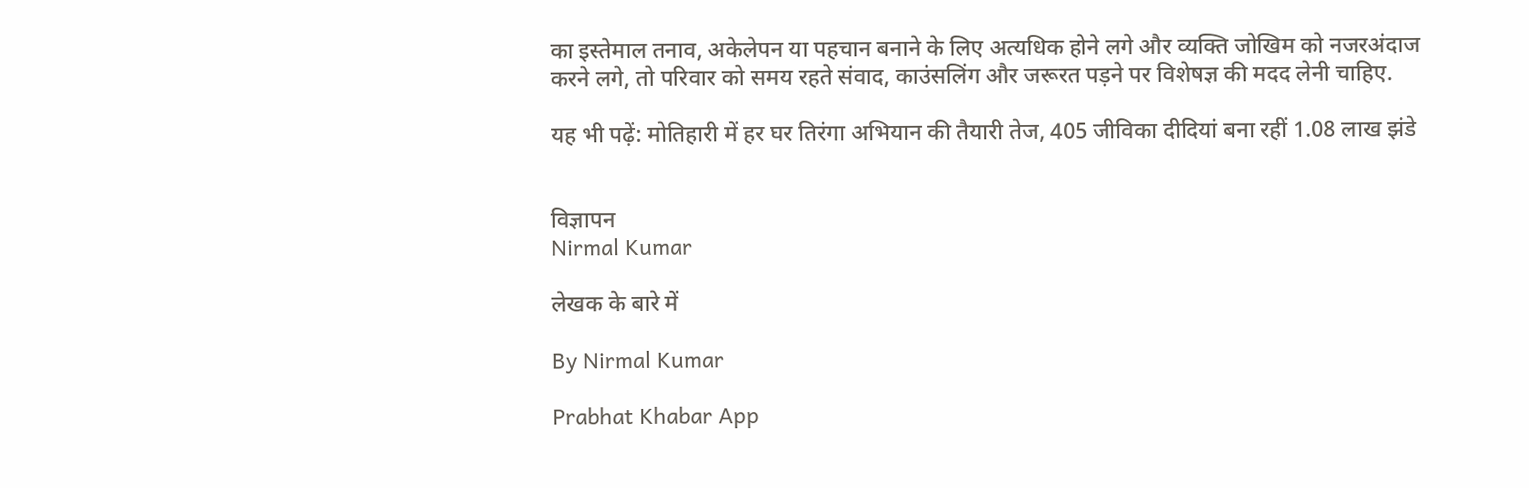का इस्तेमाल तनाव, अकेलेपन या पहचान बनाने के लिए अत्यधिक होने लगे और व्यक्ति जोखिम को नजरअंदाज करने लगे, तो परिवार को समय रहते संवाद, काउंसलिंग और जरूरत पड़ने पर विशेषज्ञ की मदद लेनी चाहिए.

यह भी पढ़ें: मोतिहारी में हर घर तिरंगा अभियान की तैयारी तेज, 405 जीविका दीदियां बना रहीं 1.08 लाख झंडे


विज्ञापन
Nirmal Kumar

लेखक के बारे में

By Nirmal Kumar

Prabhat Khabar App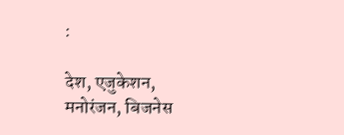:

देश, एजुकेशन, मनोरंजन, बिजनेस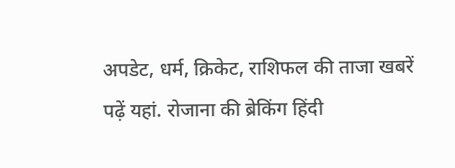अपडेट, धर्म, क्रिकेट, राशिफल की ताजा खबरें पढ़ें यहां. रोजाना की ब्रेकिंग हिंदी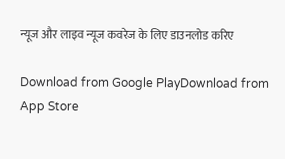न्यूज और लाइव न्यूज कवरेज के लिए डाउनलोड करिए

Download from Google PlayDownload from App Store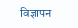विज्ञापन